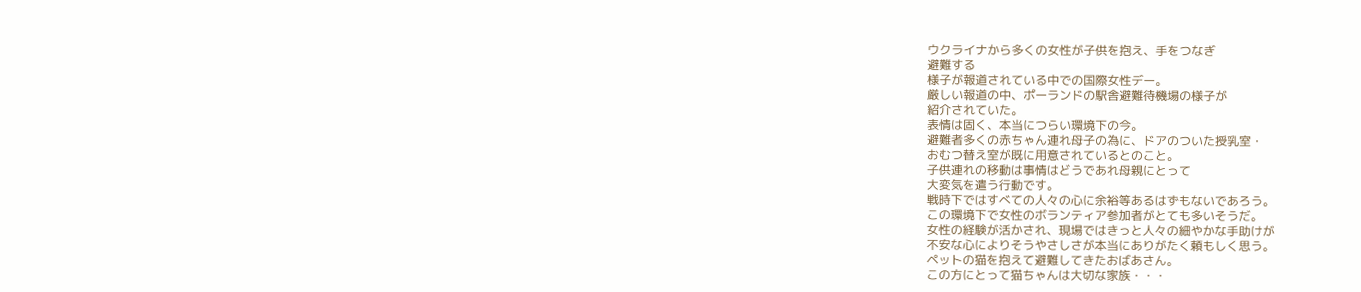ウクライナから多くの女性が子供を抱え、手をつなぎ
避難する
様子が報道されている中での国際女性デー。
厳しい報道の中、ポーランドの駅舎避難待機場の様子が
紹介されていた。
表情は固く、本当につらい環境下の今。
避難者多くの赤ちゃん連れ母子の為に、ドアのついた授乳室・
おむつ替え室が既に用意されているとのこと。
子供連れの移動は事情はどうであれ母親にとって
大変気を遣う行動です。
戦時下ではすべての人々の心に余裕等あるはずもないであろう。
この環境下で女性のボランティア参加者がとても多いそうだ。
女性の経験が活かされ、現場ではきっと人々の細やかな手助けが
不安な心によりそうやさしさが本当にありがたく頼もしく思う。
ペットの猫を抱えて避難してきたおばあさん。
この方にとって猫ちゃんは大切な家族・・・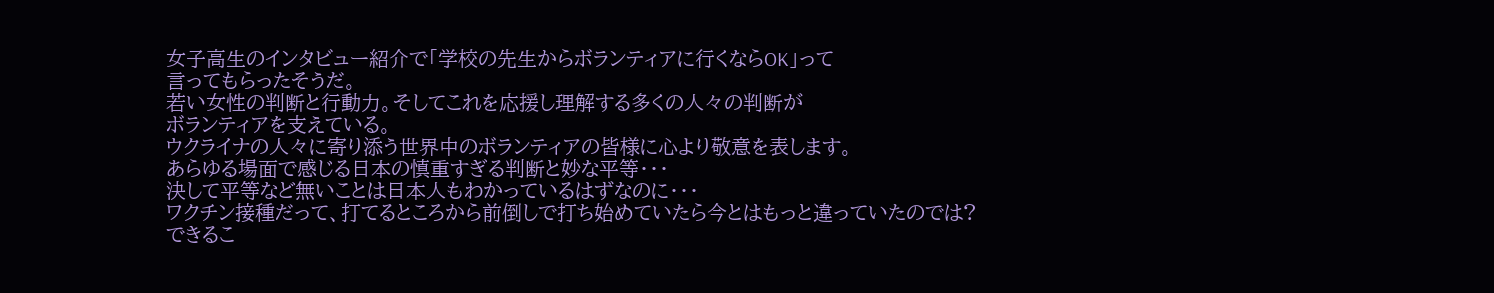女子高生のインタビュー紹介で「学校の先生からボランティアに行くならOK」って
言ってもらったそうだ。
若い女性の判断と行動力。そしてこれを応援し理解する多くの人々の判断が
ボランティアを支えている。
ウクライナの人々に寄り添う世界中のボランティアの皆様に心より敬意を表します。
あらゆる場面で感じる日本の慎重すぎる判断と妙な平等・・・
決して平等など無いことは日本人もわかっているはずなのに・・・
ワクチン接種だって、打てるところから前倒しで打ち始めていたら今とはもっと違っていたのでは?
できるこ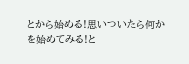とから始める!思いついたら何かを始めてみる!と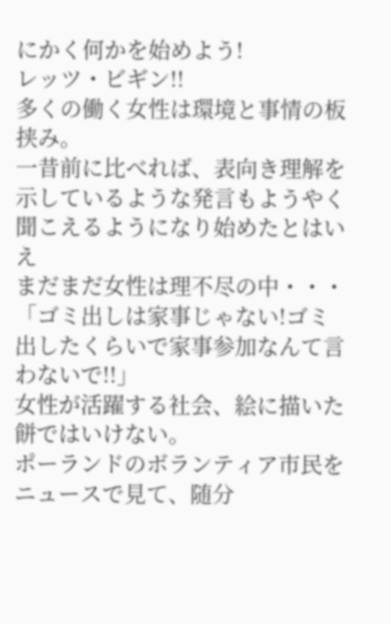にかく何かを始めよう!
レッツ・ビギン!!
多くの働く女性は環境と事情の板挟み。
一昔前に比べれば、表向き理解を示しているような発言もようやく聞こえるようになり始めたとはいえ
まだまだ女性は理不尽の中・・・
「ゴミ出しは家事じゃない!ゴミ出したくらいで家事参加なんて言わないで!!」
女性が活躍する社会、絵に描いた餅ではいけない。
ポーランドのボランティア市民をニュースで見て、随分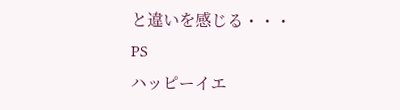と違いを感じる・・・
PS
ハッピーイエ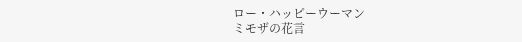ロー・ハッピーウーマン
ミモザの花言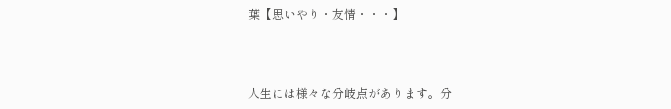葉【思いやり・友情・・・】



人生には様々な分岐点があります。分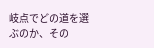岐点でどの道を選ぶのか、その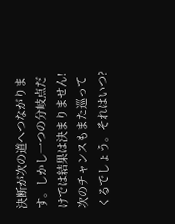決断が次の道へつながります。しかし一つの分岐点だけでは結果は決まりません!次のチャンスもまた巡ってくるでしょう。それはいつ?